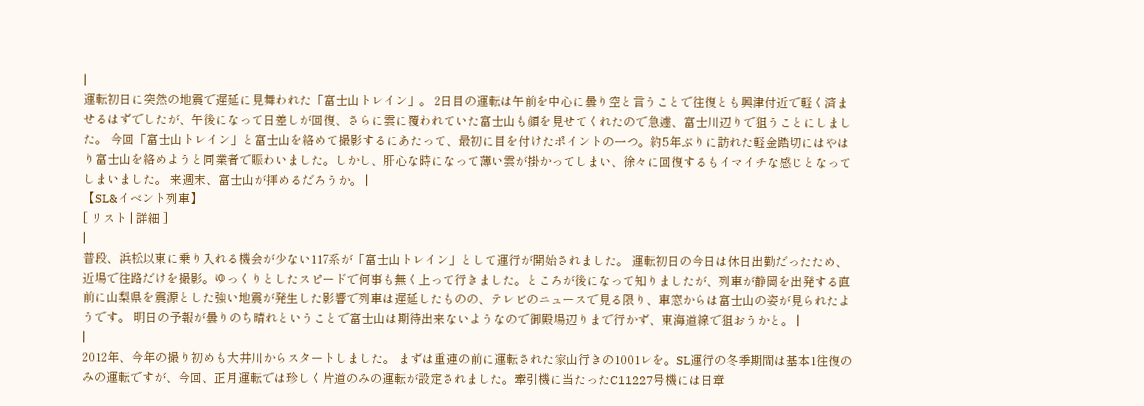|
運転初日に突然の地震で遅延に見舞われた「富士山トレイン」。 2日目の運転は午前を中心に曇り空と言うことで往復とも興津付近で軽く済ませるはずでしたが、午後になって日差しが回復、さらに雲に覆われていた富士山も顔を見せてくれたので急遽、富士川辺りで狙うことにしました。 今回「富士山トレイン」と富士山を絡めて撮影するにあたって、最初に目を付けたポイントの一つ。約5年ぶりに訪れた軽金踏切にはやはり富士山を絡めようと同業者で賑わいました。しかし、肝心な時になって薄い雲が掛かってしまい、徐々に回復するもイマイチな感じとなってしまいました。 来週末、富士山が拝めるだろうか。 |
【SL&イベント列車】
[ リスト | 詳細 ]
|
普段、浜松以東に乗り入れる機会が少ない117系が「富士山トレイン」として運行が開始されました。 運転初日の今日は休日出勤だったため、近場で往路だけを撮影。ゆっくりとしたスピードで何事も無く上って行きました。ところが後になって知りましたが、列車が静岡を出発する直前に山梨県を震源とした強い地震が発生した影響で列車は遅延したものの、テレビのニュースで見る限り、車窓からは富士山の姿が見られたようです。 明日の予報が曇りのち晴れということで富士山は期待出来ないようなので御殿場辺りまで行かず、東海道線で狙おうかと。 |
|
2012年、今年の撮り初めも大井川からスタートしました。 まずは重連の前に運転された家山行きの1001レを。SL運行の冬季期間は基本1往復のみの運転ですが、今回、正月運転では珍しく片道のみの運転が設定されました。牽引機に当たったC11227号機には日章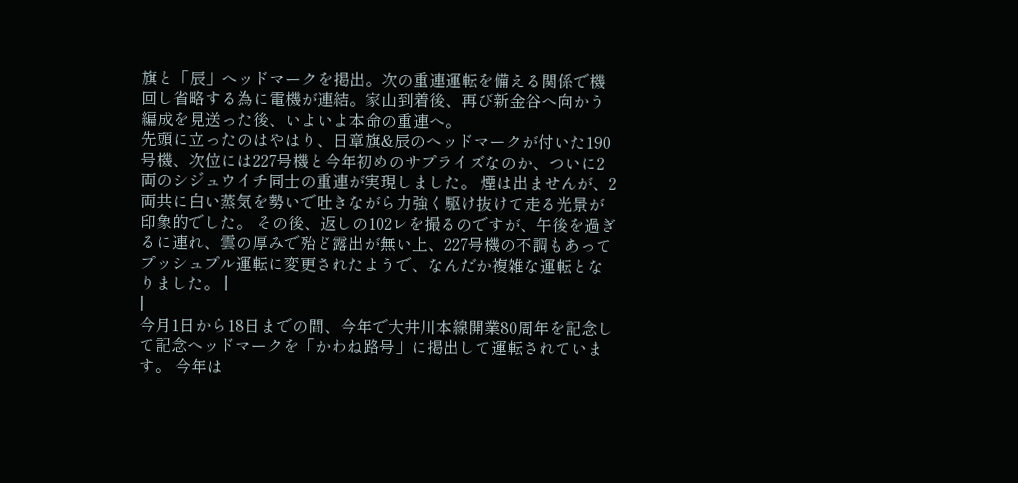旗と「辰」へッドマークを掲出。次の重連運転を備える関係で機回し省略する為に電機が連結。家山到着後、再び新金谷へ向かう編成を見送った後、いよいよ本命の重連へ。
先頭に立ったのはやはり、日章旗&辰のへッドマークが付いた190号機、次位には227号機と今年初めのサプライズなのか、ついに2両のシジュウイチ同士の重連が実現しました。 煙は出ませんが、2両共に白い蒸気を勢いで吐きながら力強く駆け抜けて走る光景が印象的でした。 その後、返しの102レを撮るのですが、午後を過ぎるに連れ、雲の厚みで殆ど露出が無い上、227号機の不調もあってプッシュプル運転に変更されたようで、なんだか複雑な運転となりました。 |
|
今月1日から18日までの間、今年で大井川本線開業80周年を記念して記念へッドマークを「かわね路号」に掲出して運転されています。 今年は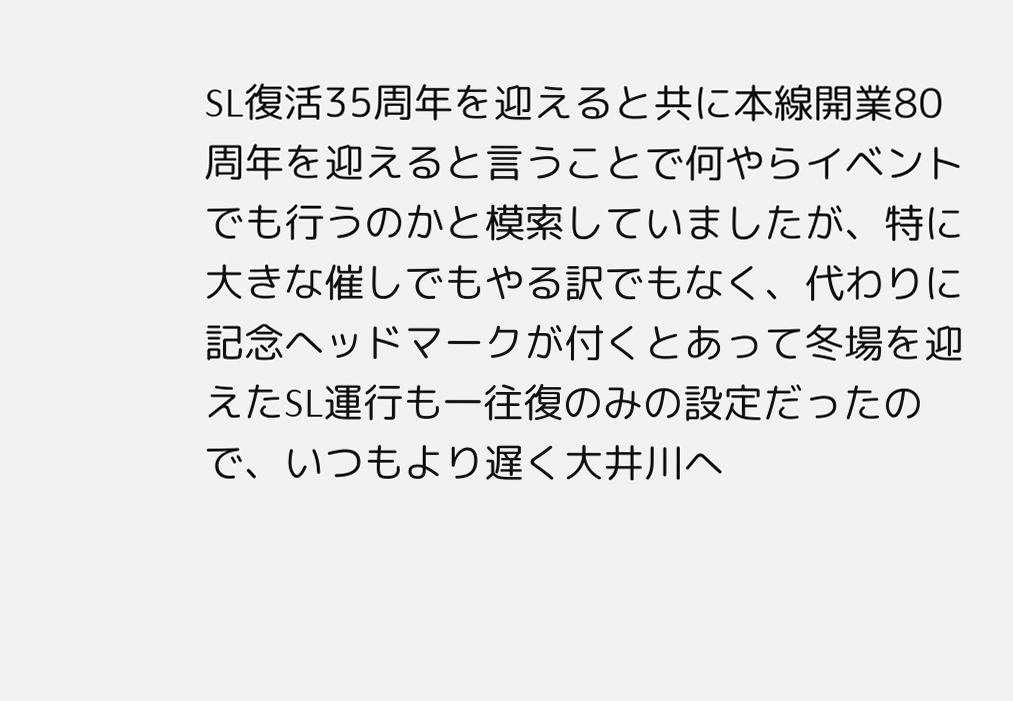SL復活35周年を迎えると共に本線開業80周年を迎えると言うことで何やらイベントでも行うのかと模索していましたが、特に大きな催しでもやる訳でもなく、代わりに記念へッドマークが付くとあって冬場を迎えたSL運行も一往復のみの設定だったので、いつもより遅く大井川へ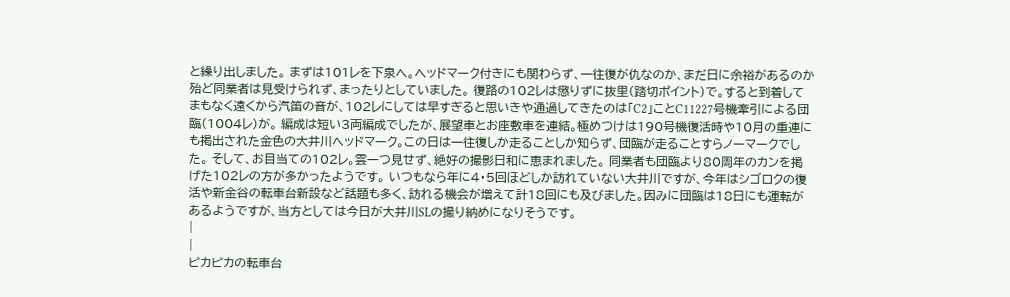と繰り出しました。 まずは101レを下泉へ。へッドマーク付きにも関わらず、一往復が仇なのか、まだ日に余裕があるのか殆ど同業者は見受けられず、まったりとしていました。 復路の102レは懲りずに抜里(踏切ポイント)で。すると到着してまもなく遠くから汽笛の音が、102レにしては早すぎると思いきや通過してきたのは「C2」ことC11227号機牽引による団臨(1004レ)が。 編成は短い3両編成でしたが、展望車とお座敷車を連結。極めつけは190号機復活時や10月の重連にも掲出された金色の大井川へッドマーク。この日は一往復しか走ることしか知らず、団臨が走ることすらノーマークでした。 そして、お目当ての102レ。雲一つ見せず、絶好の撮影日和に恵まれました。 同業者も団臨より80周年のカンを掲げた102レの方が多かったようです。 いつもなら年に4・5回ほどしか訪れていない大井川ですが、今年はシゴロクの復活や新金谷の転車台新設など話題も多く、訪れる機会が増えて計18回にも及びました。因みに団臨は18日にも運転があるようですが、当方としては今日が大井川SLの撮り納めになりそうです。
|
|
ピカピカの転車台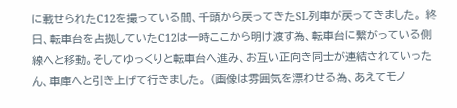に載せられたC12を撮っている間、千頭から戻ってきたSL列車が戻ってきました。 終日、転車台を占拠していたC12は一時ここから明け渡す為、転車台に繋がっている側線へと移動。そしてゆっくりと転車台へ進み、お互い正向き同士が連結されていったん、車庫へと引き上げて行きました。 (画像は雰囲気を漂わせる為、あえてモノ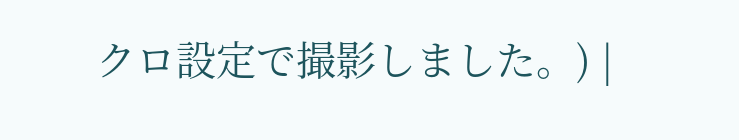クロ設定で撮影しました。) |